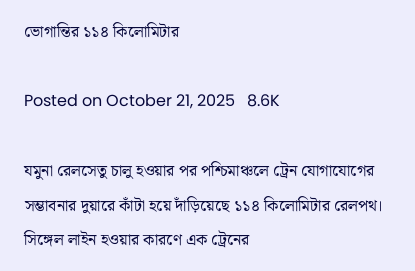ভোগান্তির ১১৪ কিলোমিটার

Posted on October 21, 2025   8.6K

যমুনা রেলসেতু চালু হওয়ার পর পশ্চিমাঞ্চলে ট্রেন যোগাযোগের সম্ভাবনার দুয়ারে কাঁটা হয়ে দাঁড়িয়েছে ১১৪ কিলোমিটার রেলপথ। সিঙ্গেল লাইন হওয়ার কারণে এক ট্রেনের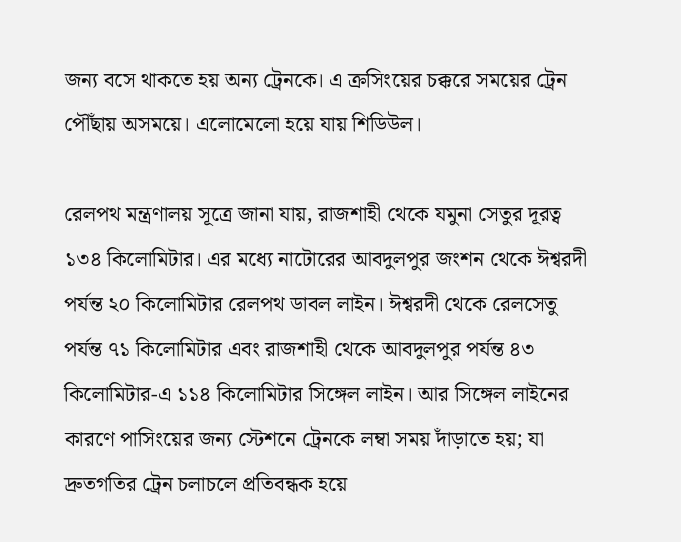জন্য বসে থাকতে হয় অন্য ট্রেনকে। এ ক্রসিংয়ের চক্করে সময়ের ট্রেন পৌঁছায় অসময়ে। এলোমেলো হয়ে যায় শিডিউল।

রেলপথ মন্ত্রণালয় সূত্রে জানা যায়, রাজশাহী থেকে যমুনা সেতুর দূরত্ব ১৩৪ কিলোমিটার। এর মধ্যে নাটোরের আবদুলপুর জংশন থেকে ঈশ্বরদী পর্যন্ত ২০ কিলোমিটার রেলপথ ডাবল লাইন। ঈশ্বরদী থেকে রেলসেতু পর্যন্ত ৭১ কিলোমিটার এবং রাজশাহী থেকে আবদুলপুর পর্যন্ত ৪৩ কিলোমিটার-এ ১১৪ কিলোমিটার সিঙ্গেল লাইন। আর সিঙ্গেল লাইনের কারণে পাসিংয়ের জন্য স্টেশনে ট্রেনকে লম্বা সময় দাঁড়াতে হয়; যা দ্রুতগতির ট্রেন চলাচলে প্রতিবন্ধক হয়ে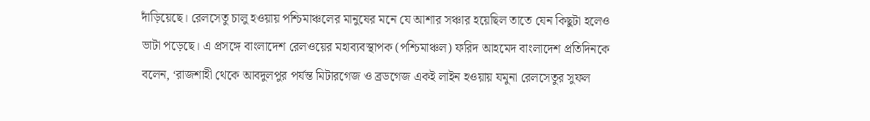দাঁড়িয়েছে। রেলসেতু চালু হওয়ায় পশ্চিমাঞ্চলের মানুষের মনে যে আশার সঞ্চার হয়েছিল তাতে যেন কিছুটা হলেও ভাটা পড়েছে। এ প্রসঙ্গে বাংলাদেশ রেলওয়ের মহাব্যবস্থাপক (পশ্চিমাঞ্চল) ফরিদ আহমেদ বাংলাদেশ প্রতিদিনকে বলেন, ‘রাজশাহী থেকে আবদুলপুর পর্যন্ত মিটারগেজ ও ব্রডগেজ একই লাইন হওয়ায় যমুনা রেলসেতুর সুফল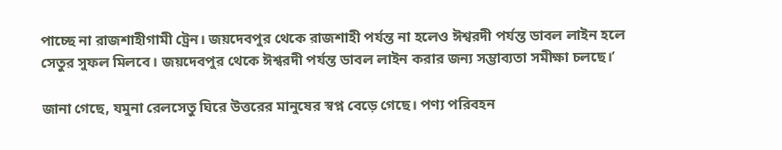পাচ্ছে না রাজশাহীগামী ট্রেন। জয়দেবপুর থেকে রাজশাহী পর্যন্ত না হলেও ঈশ্বরদী পর্যন্ত ডাবল লাইন হলে সেতুর সুফল মিলবে। জয়দেবপুর থেকে ঈশ্বরদী পর্যন্ত ডাবল লাইন করার জন্য সম্ভাব্যতা সমীক্ষা চলছে।’

জানা গেছে, যমুনা রেলসেতু ঘিরে উত্তরের মানুষের স্বপ্ন বেড়ে গেছে। পণ্য পরিবহন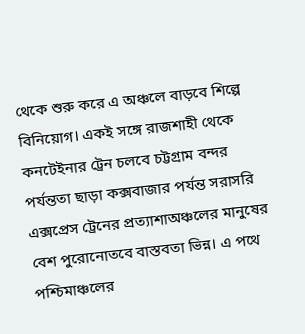থেকে শুরু করে এ অঞ্চলে বাড়বে শিল্পে বিনিয়োগ। একই সঙ্গে রাজশাহী থেকে কনটেইনার ট্রেন চলবে চট্টগ্রাম বন্দর পর্যন্ততা ছাড়া কক্সবাজার পর্যন্ত সরাসরি এক্সপ্রেস ট্রেনের প্রত্যাশাঅঞ্চলের মানুষের বেশ পুরোনোতবে বাস্তবতা ভিন্ন। এ পথে পশ্চিমাঞ্চলের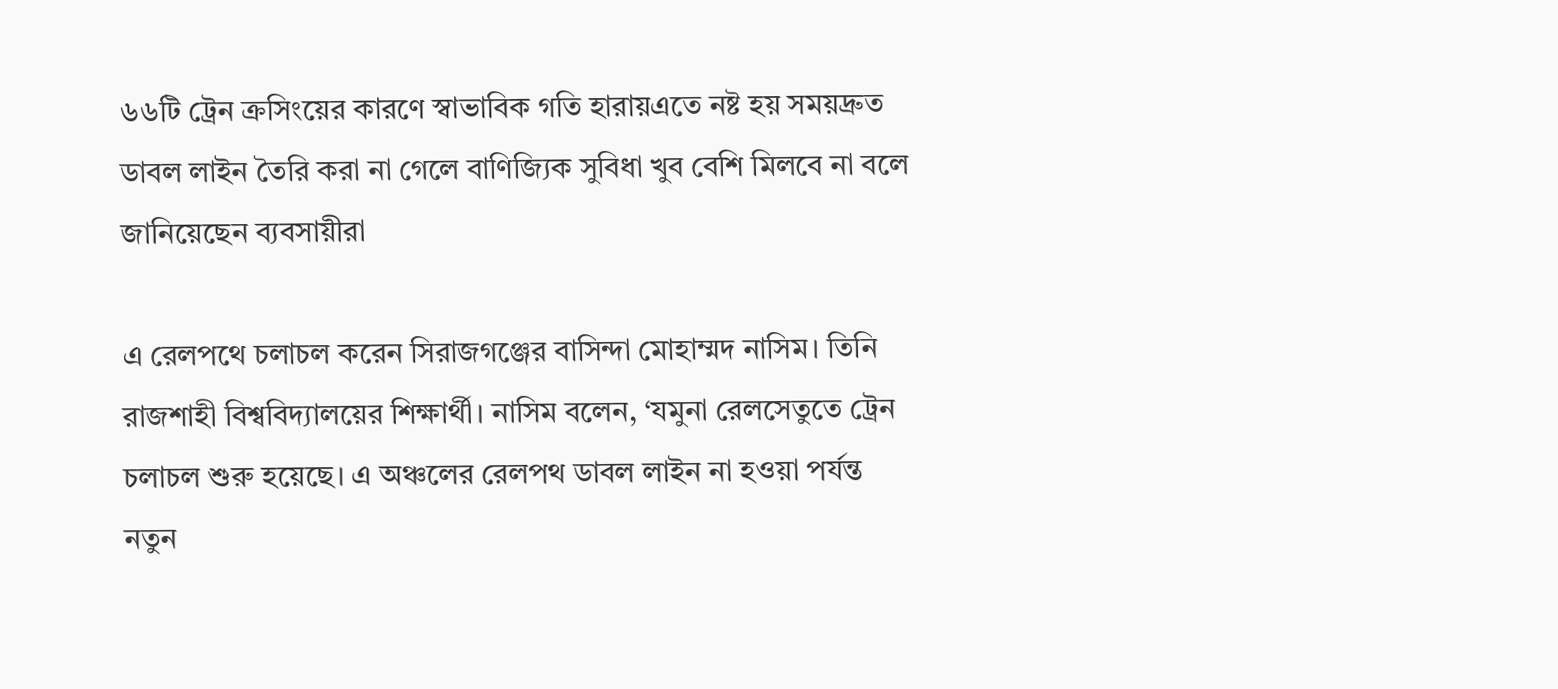৬৬টি ট্রেন ক্রসিংয়ের কারণে স্বাভাবিক গতি হারায়এতে নষ্ট হয় সময়দ্রুত ডাবল লাইন তৈরি করা না গেলে বাণিজ্যিক সুবিধা খুব বেশি মিলবে না বলে জানিয়েছেন ব্যবসায়ীরা

এ রেলপথে চলাচল করেন সিরাজগঞ্জের বাসিন্দা মোহাম্মদ নাসিম। তিনি রাজশাহী বিশ্ববিদ্যালয়ের শিক্ষার্থী। নাসিম বলেন, ‘যমুনা রেলসেতুতে ট্রেন চলাচল শুরু হয়েছে। এ অঞ্চলের রেলপথ ডাবল লাইন না হওয়া পর্যন্ত নতুন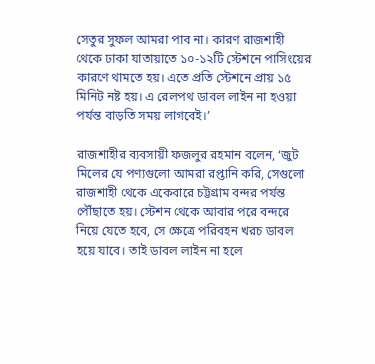সেতুর সুফল আমরা পাব না। কারণ রাজশাহী থেকে ঢাকা যাতায়াতে ১০-১২টি স্টেশনে পাসিংয়ের কারণে থামতে হয়। এতে প্রতি স্টেশনে প্রায় ১৫ মিনিট নষ্ট হয়। এ রেলপথ ডাবল লাইন না হওয়া পর্যন্ত বাড়তি সময় লাগবেই।’

রাজশাহীর ব্যবসায়ী ফজলুর রহমান বলেন, ‘জুট মিলের যে পণ্যগুলো আমরা রপ্তানি করি, সেগুলো রাজশাহী থেকে একেবারে চট্টগ্রাম বন্দর পর্যন্ত পৌঁছাতে হয়। স্টেশন থেকে আবার পরে বন্দরে নিয়ে যেতে হবে, সে ক্ষেত্রে পরিবহন খরচ ডাবল হয়ে যাবে। তাই ডাবল লাইন না হলে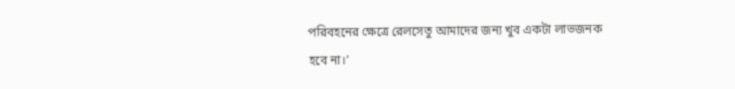পরিবহনের ক্ষেত্রে রেলসেতু আমাদের জন্য খুব একটা লাভজনক হবে না।’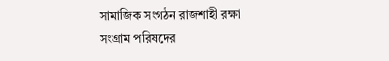সামাজিক সংগঠন রাজশাহী রক্ষা সংগ্রাম পরিষদের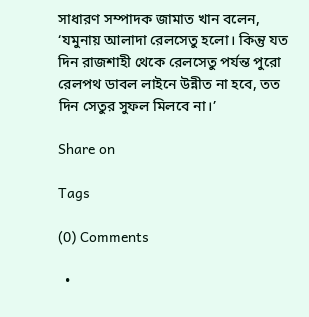সাধারণ সম্পাদক জামাত খান বলেন, ‘যমুনায় আলাদা রেলসেতু হলো। কিন্তু যত দিন রাজশাহী থেকে রেলসেতু পর্যন্ত পুরো রেলপথ ডাবল লাইনে উন্নীত না হবে, তত দিন সেতুর সুফল মিলবে না।’

Share on

Tags

(0) Comments

  •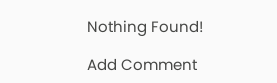Nothing Found!

Add Comment